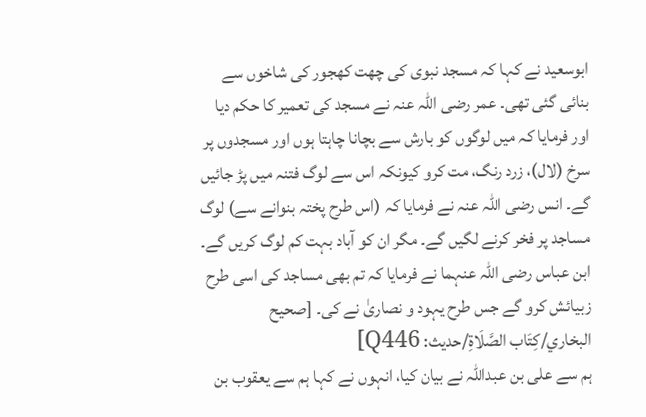ابوسعید نے کہا کہ مسجد نبوی کی چھت کھجور کی شاخوں سے بنائی گئی تھی۔ عمر رضی اللہ عنہ نے مسجد کی تعمیر کا حکم دیا اور فرمایا کہ میں لوگوں کو بارش سے بچانا چاہتا ہوں اور مسجدوں پر سرخ (لال)، زرد رنگ، مت کرو کیونکہ اس سے لوگ فتنہ میں پڑ جائیں گے۔ انس رضی اللہ عنہ نے فرمایا کہ (اس طرح پختہ بنوانے سے) لوگ مساجد پر فخر کرنے لگیں گے۔ مگر ان کو آباد بہت کم لوگ کریں گے۔ ابن عباس رضی اللہ عنہما نے فرمایا کہ تم بھی مساجد کی اسی طرح زبیائش کرو گے جس طرح یہود و نصاریٰ نے کی۔ [صحيح البخاري/كِتَاب الصَّلَاةِ/حدیث: Q446]
ہم سے علی بن عبداللہ نے بیان کیا، انہوں نے کہا ہم سے یعقوب بن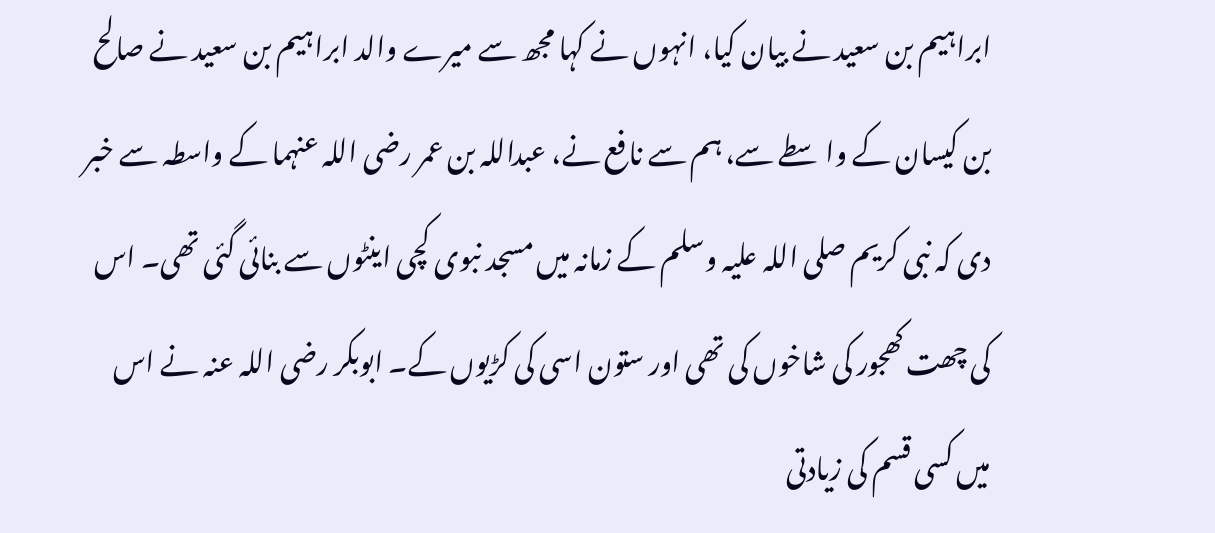ابراہیم بن سعید نے بیان کیا، انہوں نے کہا مجھ سے میرے والد ابراہیم بن سعید نے صالح بن کیسان کے واسطے سے، ہم سے نافع نے، عبداللہ بن عمر رضی اللہ عنہما کے واسطہ سے خبر دی کہ نبی کریم صلی اللہ علیہ وسلم کے زمانہ میں مسجد نبوی کچی اینٹوں سے بنائی گئی تھی۔ اس کی چھت کھجور کی شاخوں کی تھی اور ستون اسی کی کڑیوں کے۔ ابوبکر رضی اللہ عنہ نے اس میں کسی قسم کی زیادتی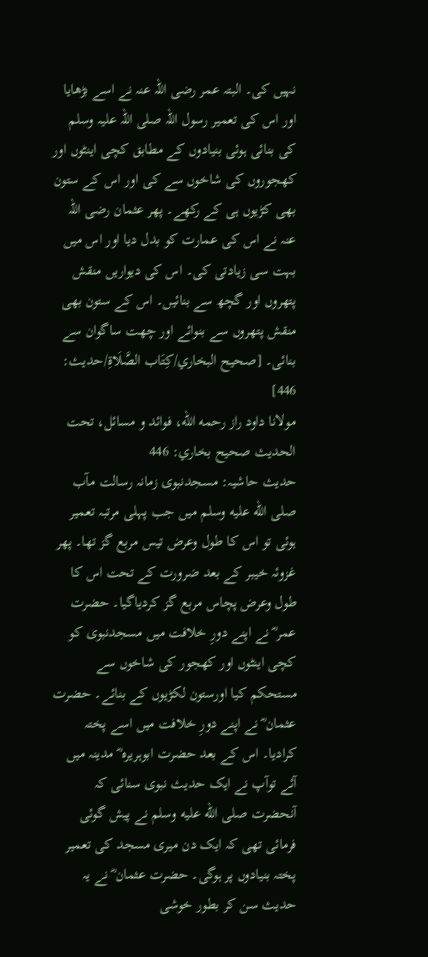نہیں کی۔ البتہ عمر رضی اللہ عنہ نے اسے بڑھایا اور اس کی تعمیر رسول اللہ صلی اللہ علیہ وسلم کی بنائی ہوئی بنیادوں کے مطابق کچی اینٹوں اور کھجوروں کی شاخوں سے کی اور اس کے ستون بھی کڑیوں ہی کے رکھے۔ پھر عثمان رضی اللہ عنہ نے اس کی عمارت کو بدل دیا اور اس میں بہت سی زیادتی کی۔ اس کی دیواریں منقش پتھروں اور گچھ سے بنائیں۔ اس کے ستون بھی منقش پتھروں سے بنوائے اور چھت ساگوان سے بنائی۔ [صحيح البخاري/كِتَاب الصَّلَاةِ/حدیث: 446]
مولانا داود راز رحمه الله، فوائد و مسائل، تحت الحديث صحيح بخاري: 446
حدیث حاشیہ: مسجدنبوی زمانہ رسالت مآب صلى الله عليه وسلم میں جب پہلی مرتبہ تعمیر ہوئی تو اس کا طول وعرض تیس مربع گز تھا۔ پھر غزوئہ خیبر کے بعد ضرورت کے تحت اس کا طول وعرض پچاس مربع گز کردیاگیا۔ حضرت عمر ؓ نے اپنے دورِ خلافت میں مسجدنبوی کو کچی اینٹوں اور کھجور کی شاخوں سے مستحکم کیا اورستون لکڑیوں کے بنائے۔ حضرت عثمان ؓ نے اپنے دورِ خلافت میں اسے پختہ کرادیا۔ اس کے بعد حضرت ابوہریرہ ؓ مدینہ میں آئے توآپ نے ایک حدیث نبوی سنائی کہ آنحضرت صلى الله عليه وسلم نے پیش گوئی فرمائی تھی کہ ایک دن میری مسجد کی تعمیر پختہ بنیادوں پر ہوگی۔ حضرت عثمان ؓ نے یہ حدیث سن کر بطور خوشی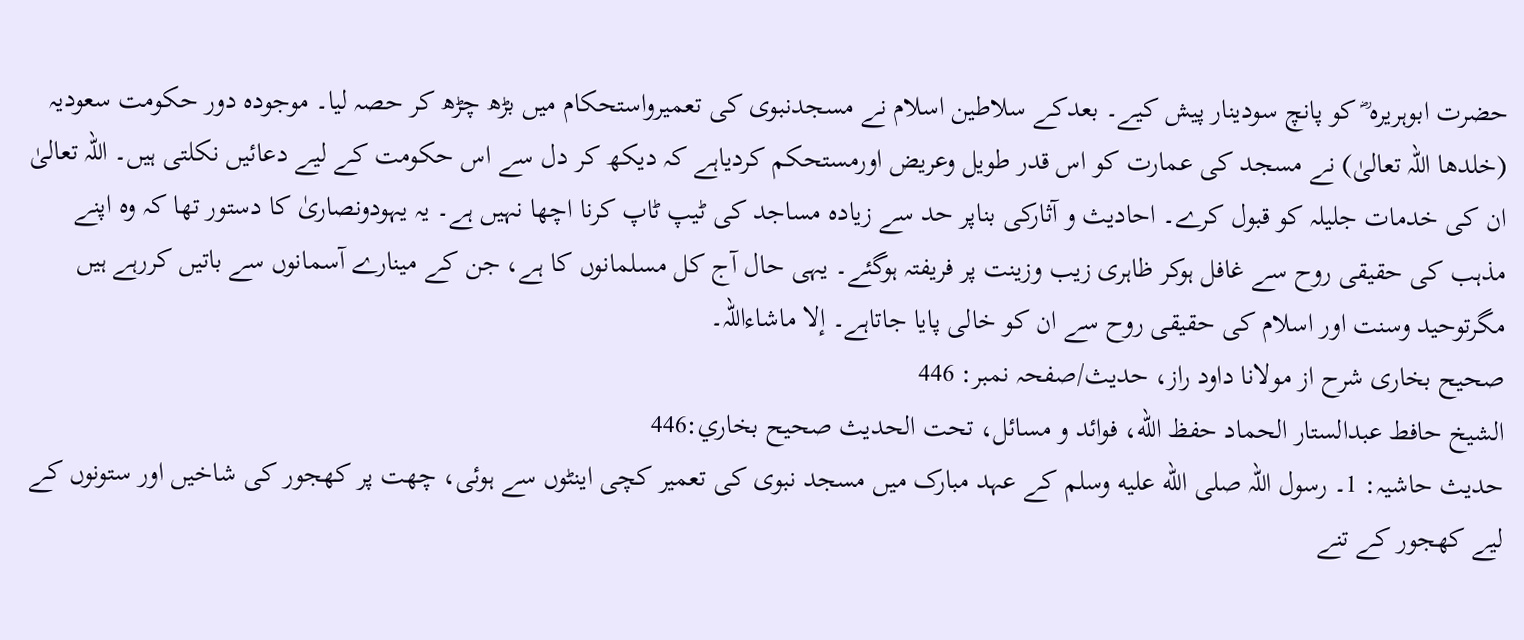حضرت ابوہریرہ ؓ کو پانچ سودینار پیش کيے۔ بعدکے سلاطین اسلام نے مسجدنبوی کی تعمیرواستحکام میں بڑھ چڑھ کر حصہ لیا۔ موجودہ دور حکومت سعودیہ (خلدها اللہ تعالیٰ) نے مسجد کی عمارت کو اس قدر طویل وعریض اورمستحکم کردیاہے کہ دیکھ کر دل سے اس حکومت کے لیے دعائیں نکلتی ہیں۔ اللہ تعالیٰ ان کی خدمات جلیلہ کو قبول کرے۔ احادیث و آثارکی بناپر حد سے زیادہ مساجد کی ٹیپ ٹاپ کرنا اچھا نہیں ہے۔ یہ یہودونصاریٰ کا دستور تھا کہ وہ اپنے مذہب کی حقیقی روح سے غافل ہوکر ظاہری زیب وزینت پر فریفتہ ہوگئے۔ یہی حال آج کل مسلمانوں کا ہے، جن کے مینارے آسمانوں سے باتیں کررہے ہیں مگرتوحید وسنت اور اسلام کی حقیقی روح سے ان کو خالی پایا جاتاہے۔ إلا ماشاءاللہ۔
صحیح بخاری شرح از مولانا داود راز، حدیث/صفحہ نمبر: 446
الشيخ حافط عبدالستار الحماد حفظ الله، فوائد و مسائل، تحت الحديث صحيح بخاري:446
حدیث حاشیہ: 1۔ رسول اللہ صلى الله عليه وسلم کے عہد مبارک میں مسجد نبوی کی تعمیر کچی اینٹوں سے ہوئی، چھت پر کھجور کی شاخیں اور ستونوں کے لیے کھجور کے تنے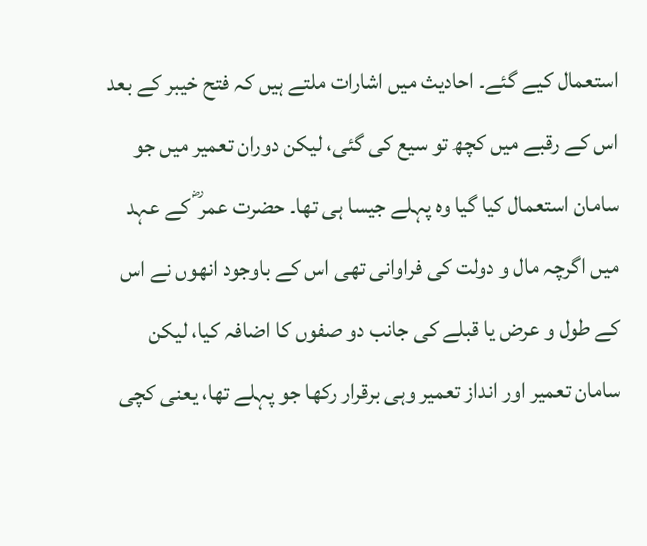استعمال کیے گئے۔ احادیث میں اشارات ملتے ہیں کہ فتح خیبر کے بعد اس کے رقبے میں کچھ تو سیع کی گئی، لیکن دوران تعمیر میں جو سامان استعمال کیا گیا وہ پہلے جیسا ہی تھا۔ حضرت عمر ؓ کے عہد میں اگرچہ مال و دولت کی فراوانی تھی اس کے باوجود انھوں نے اس کے طول و عرض یا قبلے کی جانب دو صفوں کا اضافہ کیا، لیکن سامان تعمیر اور انداز تعمیر وہی برقرار رکھا جو پہلے تھا، یعنی کچی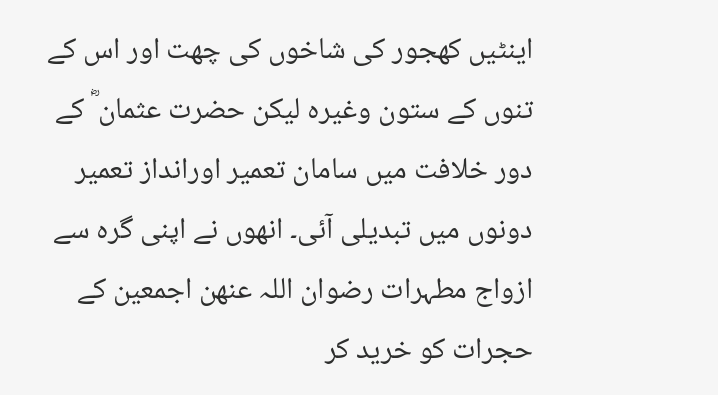اینٹیں کھجور کی شاخوں کی چھت اور اس کے تنوں کے ستون وغیرہ لیکن حضرت عثمان ؓ کے دور خلافت میں سامان تعمیر اورانداز تعمیر دونوں میں تبدیلی آئی۔ انھوں نے اپنی گرہ سے ازواج مطہرات رضوان اللہ عنھن اجمعین کے حجرات کو خرید کر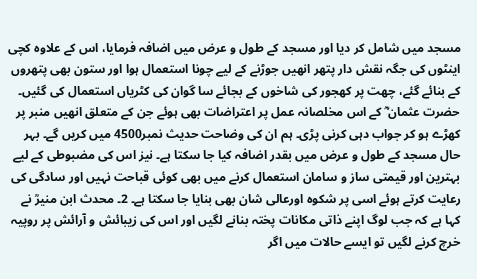مسجد میں شامل کر دیا اور مسجد کے طول و عرض میں اضافہ فرمایا، اس کے علاوہ کچی اینٹوں کی جگہ نقش دار پتھر انھیں جوڑنے کے لیے چونا استعمال ہوا اور ستون بھی پتھروں کے بنائے گئے، چھت پر کھجور کی شاخوں کے بجائے سا گوان کی کٹریاں استعمال کی گئیں۔ حضرت عثمان ؓ کے اس مخلصانہ عمل پر اعتراضات بھی ہوئے جن کے متعلق انھیں منبر پر کھڑے ہو کر جواب دہی کرنی پڑی۔ ہم ان کی وضاحت حدیث نمبر4500 میں کریں گے۔ بہر حال مسجد کے طول و عرض میں بقدر اضافہ کیا جا سکتا ہے۔ نیز اس کی مضبوطی کے لیے بہترین اور قیمتی ساز و سامان استعمال کرنے میں بھی کوئی قباحت نہیں اور سادگی کی رعایت کرتے ہوئے اسی پر شکوہ اورعالی شان بھی بنایا جا سکتا ہے۔ 2۔ محدث ابن منیرؒ نے کہا ہے کہ جب لوگ اپنے ذاتی مکانات پختہ بنانے لگیں اور اس کی زیبائش و آرائش پر روپیہ خرچ کرنے لگیں تو ایسے حالات میں اگر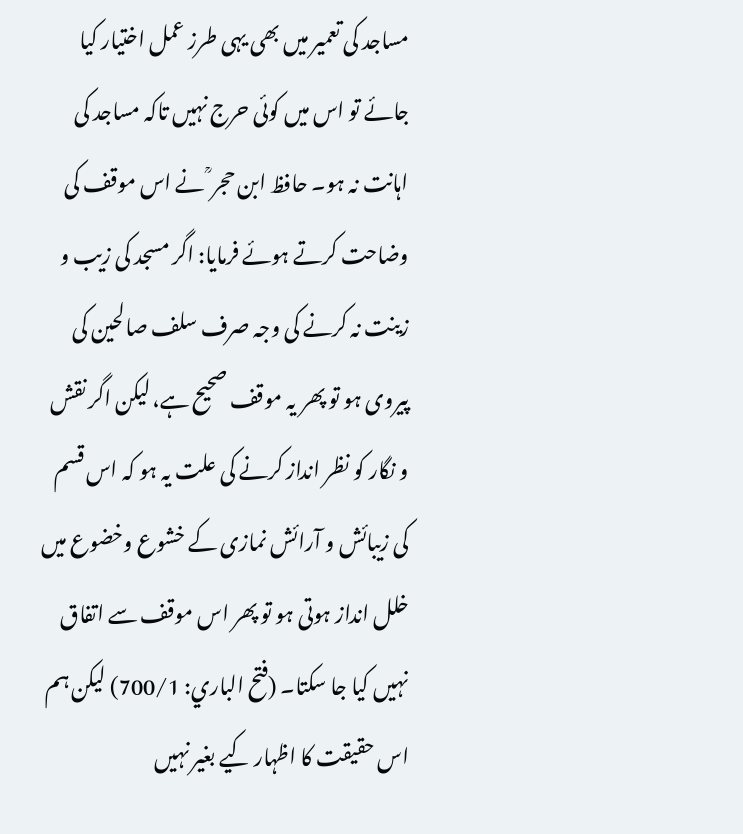مساجد کی تعمیر میں بھی یہی طرز عمل اختیار کیا جائے تو اس میں کوئی حرج نہیں تاکہ مساجد کی اہانت نہ ہو۔ حافظ ابن حجر ؒ نے اس موقف کی وضاحت کرتے ہوئے فرمایا: اگر مسجد کی زیب و زینت نہ کرنے کی وجہ صرف سلف صالحین کی پیروی ہو تو پھر یہ موقف صحیح ہے، لیکن اگر نقش و نگار کو نظر انداز کرنے کی علت یہ ہو کہ اس قسم کی زیبائش و آرائش نمازی کے خشوع وخضوع میں خلل انداز ہوتی ہو تو پھر اس موقف سے اتفاق نہیں کیا جا سکتا۔ (فتح الباري: 700/1) لیکن ہم اس حقیقت کا اظہار کیے بغیر نہیں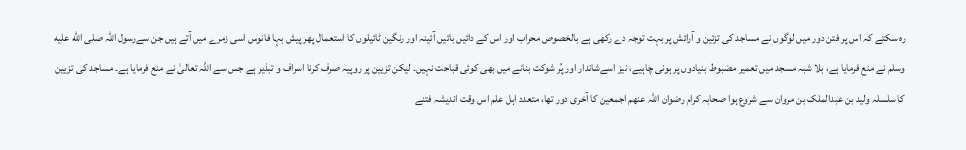رہ سکتے کہ اس پر فتن دور میں لوگوں نے مساجد کی تزئین و آرائش پر بہت توجہ دے رکھی ہے بالخصوص محراب اور اس کے دائیں بائیں آئینہ اور رنگین ٹائیلوں کا استعمال پھر پیش بہا فانوس اسی زمرے میں آتے ہیں جن سےرسول اللہ صلى الله عليه وسلم نے منع فرمایا ہے، بلا شبہ مسجد میں تعمیر مضبوط بنیادوں پر ہونی چاہیے، نیز اسےشاندار اور پُر شوکت بنانے میں بھی کوئی قباحت نہیں۔ لیکن تزیین پر روپیہ صرف کرنا اسراف و تبذیر ہے جس سے اللہ تعالیٰ نے منع فرمایا ہے۔ مساجد کی تزیین کا سلسلہ ولید بن عبدالملک بن مروان سے شروع ہوا صحابہ کرام رضوان اللہ عنھم اجمعین کا آخری دور تھا، متعدد اہل علم اس وقت اندیشہ فتنے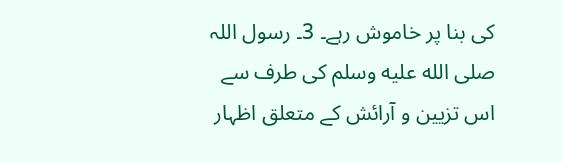کی بنا پر خاموش رہے۔ 3۔ رسول اللہ صلى الله عليه وسلم کی طرف سے اس تزیین و آرائش کے متعلق اظہار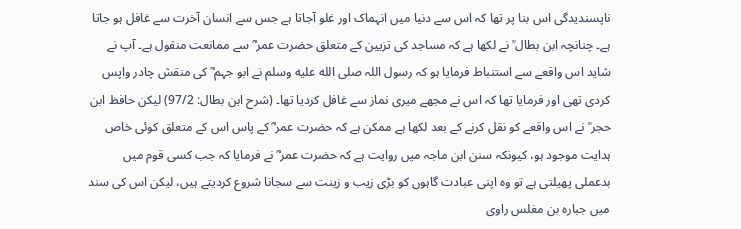ناپسندیدگی اس بنا پر تھا کہ اس سے دنیا میں انہماک اور غلو آجاتا ہے جس سے انسان آخرت سے غافل ہو جاتا ہے۔ چنانچہ ابن بطال ؒ نے لکھا ہے کہ مساجد کی تزیین کے متعلق حضرت عمر ؓ سے ممانعت منقول ہے۔ آپ نے شاید اس واقعے سے استنباط فرمایا ہو کہ رسول اللہ صلى الله عليه وسلم نے ابو جہم ؓ کی منقش چادر واپس کردی تھی اور فرمایا تھا کہ اس نے مجھے میری نماز سے غافل کردیا تھا۔ (شرح ابن بطال: 97/2) لیکن حافظ ابن حجر ؒ نے اس واقعے کو نقل کرنے کے بعد لکھا ہے ممکن ہے کہ حضرت عمر ؓ کے پاس اس کے متعلق کوئی خاص ہدایت موجود ہو، کیونکہ سنن ابن ماجہ میں روایت ہے کہ حضرت عمر ؓ نے فرمایا کہ جب کسی قوم میں بدعملی پھیلتی ہے تو وہ اپنی عبادت گاہوں کو بڑی زیب و زینت سے سجانا شروع کردیتے ہیں، لیکن اس کی سند میں جبارہ بن مغلس راوی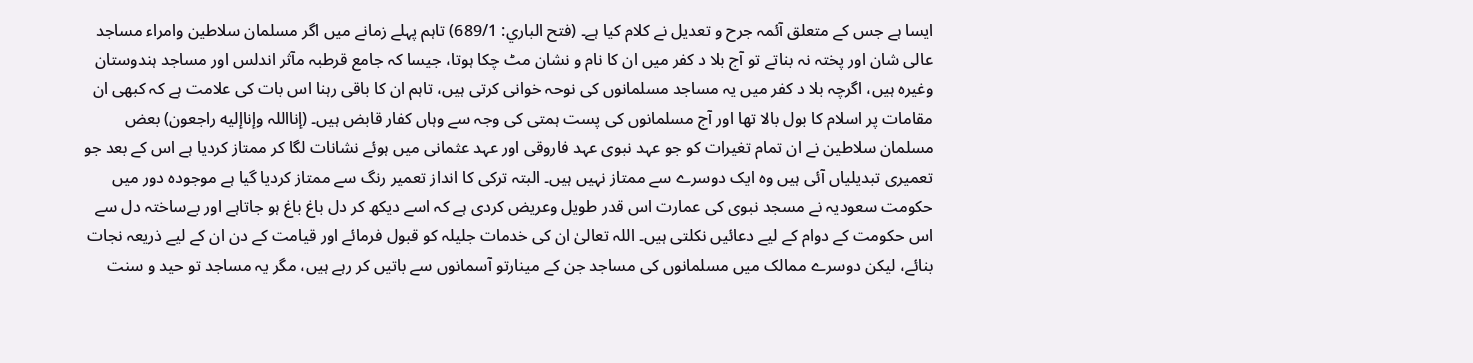ایسا ہے جس کے متعلق آئمہ جرح و تعدیل نے کلام کیا ہے۔ (فتح الباري: 689/1) تاہم پہلے زمانے میں اگر مسلمان سلاطین وامراء مساجد عالی شان اور پختہ نہ بناتے تو آج بلا د کفر میں ان کا نام و نشان مٹ چکا ہوتا، جیسا کہ جامع قرطبہ مآثر اندلس اور مساجد ہندوستان وغیرہ ہیں، اگرچہ بلا د کفر میں یہ مساجد مسلمانوں کی نوحہ خوانی کرتی ہیں، تاہم ان کا باقی رہنا اس بات کی علامت ہے کہ کبھی ان مقامات پر اسلام کا بول بالا تھا اور آج مسلمانوں کی پست ہمتی کی وجہ سے وہاں کفار قابض ہیں۔ (إنااللہ وإناإلیه راجعون) بعض مسلمان سلاطین نے ان تمام تغیرات کو جو عہد نبوی عہد فاروقی اور عہد عثمانی میں ہوئے نشانات لگا کر ممتاز کردیا ہے اس کے بعد جو تعمیری تبدیلیاں آئی ہیں وہ ایک دوسرے سے ممتاز نہیں ہیں۔ البتہ ترکی کا انداز تعمیر رنگ سے ممتاز کردیا گیا ہے موجودہ دور میں حکومت سعودیہ نے مسجد نبوی کی عمارت اس قدر طویل وعریض کردی ہے کہ اسے دیکھ کر دل باغ باغ ہو جاتاہے اور بےساختہ دل سے اس حکومت کے دوام کے لیے دعائیں نکلتی ہیں۔ اللہ تعالیٰ ان کی خدمات جلیلہ کو قبول فرمائے اور قیامت کے دن ان کے لیے ذریعہ نجات بنائے، لیکن دوسرے ممالک میں مسلمانوں کی مساجد جن کے مینارتو آسمانوں سے باتیں کر رہے ہیں، مگر یہ مساجد تو حید و سنت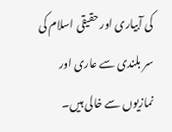کی آبیاری اور حقیقی اسلام کی سر بلندی سے عاری اور نمازیوں سے خالی ہیں۔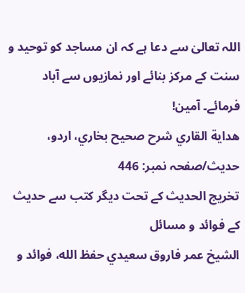اللہ تعالیٰ سے دعا ہے کہ ان مساجد کو توحید و سنت کے مرکز بنائے اور نمازیوں سے آباد فرمائے۔ آمین!
هداية القاري شرح صحيح بخاري، اردو، حدیث/صفحہ نمبر: 446
تخریج الحدیث کے تحت دیگر کتب سے حدیث کے فوائد و مسائل
الشيخ عمر فاروق سعيدي حفظ الله، فوائد و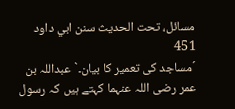مسائل، تحت الحديث سنن ابي داود 451
´مساجد کی تعمیر کا بیان۔` عبداللہ بن عمر رضی اللہ عنہما کہتے ہیں کہ رسول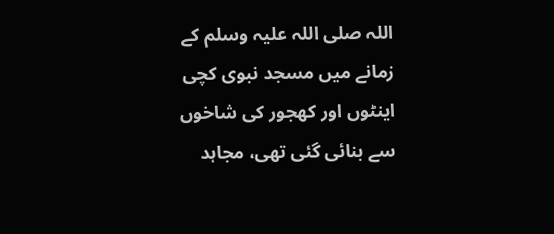اللہ صلی اللہ علیہ وسلم کے زمانے میں مسجد نبوی کچی اینٹوں اور کھجور کی شاخوں سے بنائی گئی تھی، مجاہد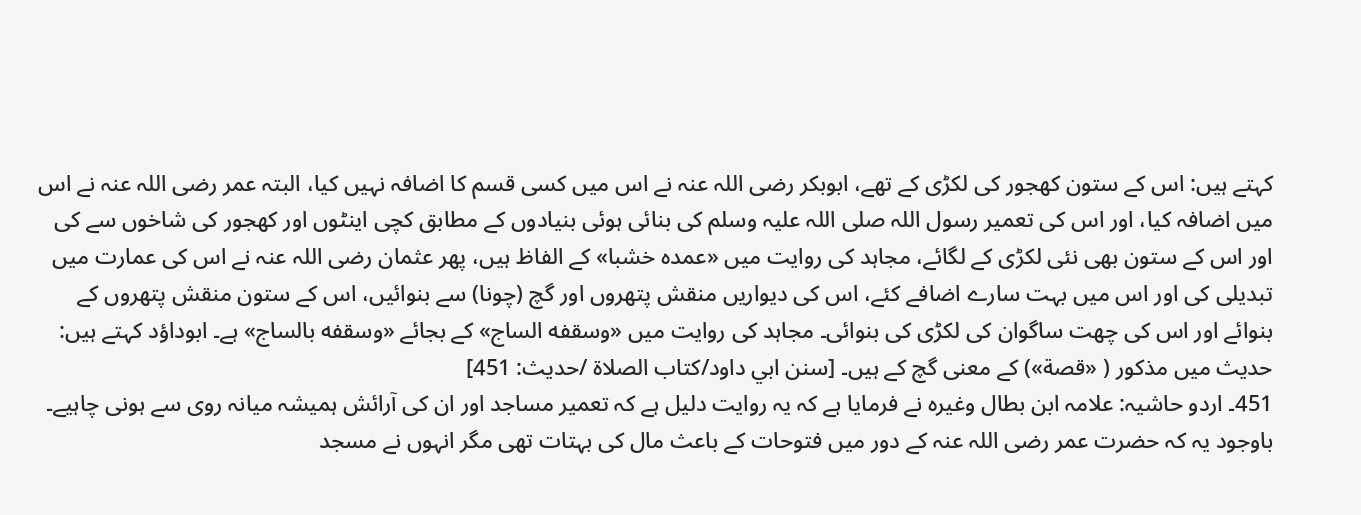کہتے ہیں: اس کے ستون کھجور کی لکڑی کے تھے، ابوبکر رضی اللہ عنہ نے اس میں کسی قسم کا اضافہ نہیں کیا، البتہ عمر رضی اللہ عنہ نے اس میں اضافہ کیا، اور اس کی تعمیر رسول اللہ صلی اللہ علیہ وسلم کی بنائی ہوئی بنیادوں کے مطابق کچی اینٹوں اور کھجور کی شاخوں سے کی اور اس کے ستون بھی نئی لکڑی کے لگائے، مجاہد کی روایت میں «عمده خشبا» کے الفاظ ہیں، پھر عثمان رضی اللہ عنہ نے اس کی عمارت میں تبدیلی کی اور اس میں بہت سارے اضافے کئے، اس کی دیواریں منقش پتھروں اور گچ (چونا) سے بنوائیں، اس کے ستون منقش پتھروں کے بنوائے اور اس کی چھت ساگوان کی لکڑی کی بنوائی۔ مجاہد کی روایت میں «وسقفه الساج» کے بجائے «وسقفه بالساج» ہے۔ ابوداؤد کہتے ہیں: حدیث میں مذکور ( «قصة») کے معنی گچ کے ہیں۔ [سنن ابي داود/كتاب الصلاة /حدیث: 451]
451۔ اردو حاشیہ: علامہ ابن بطال وغیرہ نے فرمایا ہے کہ یہ روایت دلیل ہے کہ تعمیر مساجد اور ان کی آرائش ہمیشہ میانہ روی سے ہونی چاہیے۔ باوجود یہ کہ حضرت عمر رضی اللہ عنہ کے دور میں فتوحات کے باعث مال کی بہتات تھی مگر انہوں نے مسجد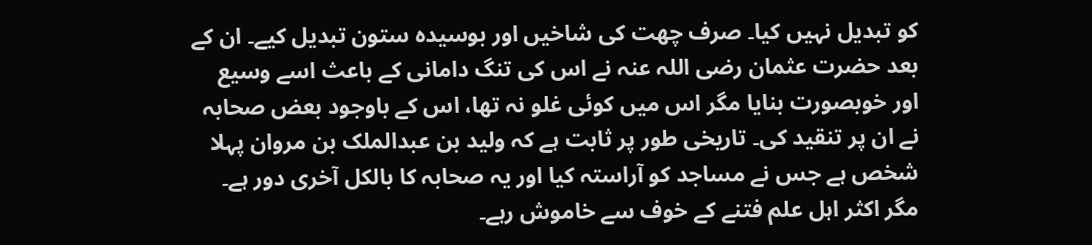کو تبدیل نہیں کیا۔ صرف چھت کی شاخیں اور بوسیدہ ستون تبدیل کیے۔ ان کے بعد حضرت عثمان رضی اللہ عنہ نے اس کی تنگ دامانی کے باعث اسے وسیع اور خوبصورت بنایا مگر اس میں کوئی غلو نہ تھا، اس کے باوجود بعض صحابہ نے ان پر تنقید کی۔ تاریخی طور پر ثابت ہے کہ ولید بن عبدالملک بن مروان پہلا شخص ہے جس نے مساجد کو آراستہ کیا اور یہ صحابہ کا بالکل آخری دور ہے۔ مگر اکثر اہل علم فتنے کے خوف سے خاموش رہے۔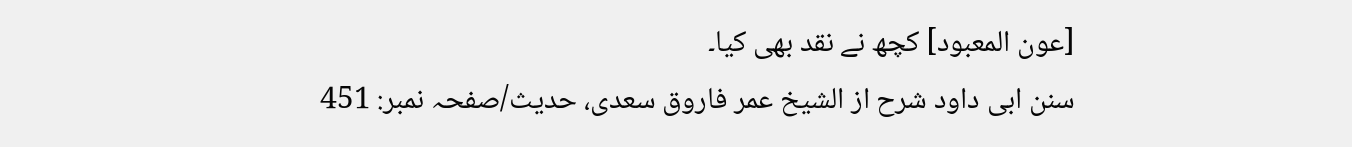[عون المعبود] کچھ نے نقد بھی کیا۔
سنن ابی داود شرح از الشیخ عمر فاروق سعدی، حدیث/صفحہ نمبر: 451